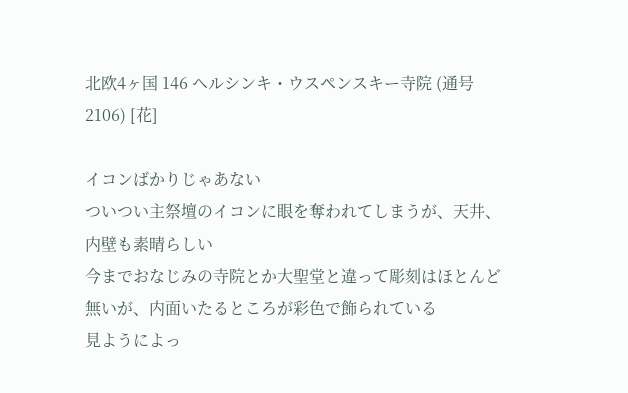北欧4ヶ国 146 ヘルシンキ・ウスペンスキー寺院 (通号 2106) [花]

イコンばかりじゃあない
ついつい主祭壇のイコンに眼を奪われてしまうが、天井、内壁も素晴らしい
今までおなじみの寺院とか大聖堂と違って彫刻はほとんど無いが、内面いたるところが彩色で飾られている
見ようによっ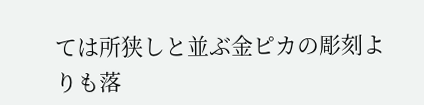ては所狭しと並ぶ金ピカの彫刻よりも落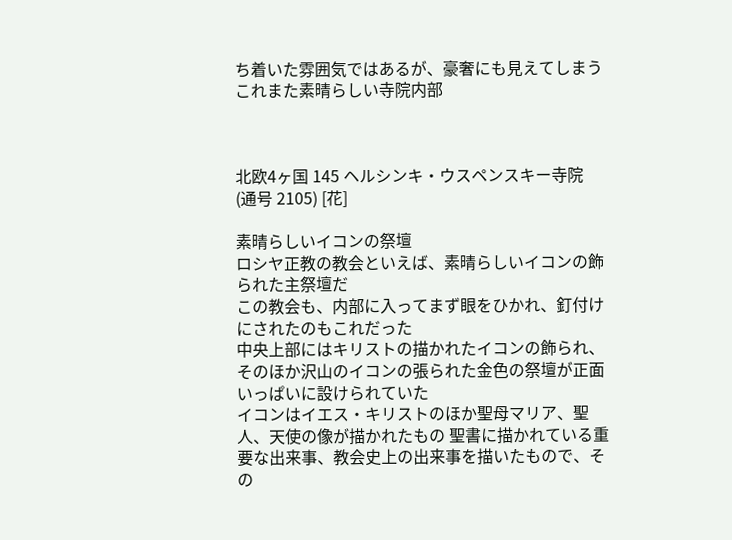ち着いた雰囲気ではあるが、豪奢にも見えてしまう
これまた素晴らしい寺院内部



北欧4ヶ国 145 ヘルシンキ・ウスペンスキー寺院 (通号 2105) [花]

素晴らしいイコンの祭壇
ロシヤ正教の教会といえば、素晴らしいイコンの飾られた主祭壇だ
この教会も、内部に入ってまず眼をひかれ、釘付けにされたのもこれだった
中央上部にはキリストの描かれたイコンの飾られ、そのほか沢山のイコンの張られた金色の祭壇が正面いっぱいに設けられていた
イコンはイエス・キリストのほか聖母マリア、聖人、天使の像が描かれたもの 聖書に描かれている重要な出来事、教会史上の出来事を描いたもので、その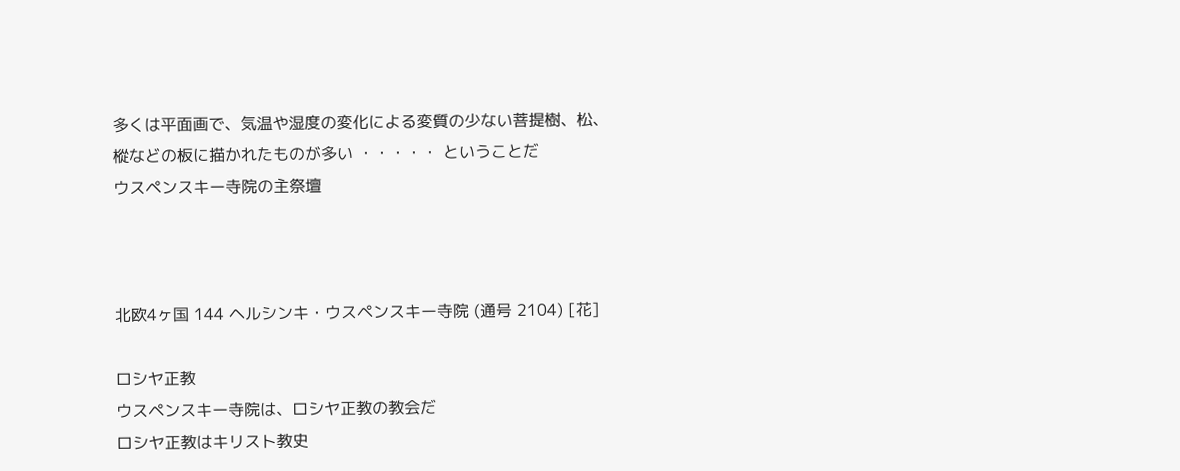多くは平面画で、気温や湿度の変化による変質の少ない菩提樹、松、樅などの板に描かれたものが多い ・・・・・ ということだ
ウスペンスキー寺院の主祭壇



北欧4ヶ国 144 ヘルシンキ・ウスペンスキー寺院 (通号 2104) [花]

ロシヤ正教
ウスペンスキー寺院は、ロシヤ正教の教会だ
ロシヤ正教はキリスト教史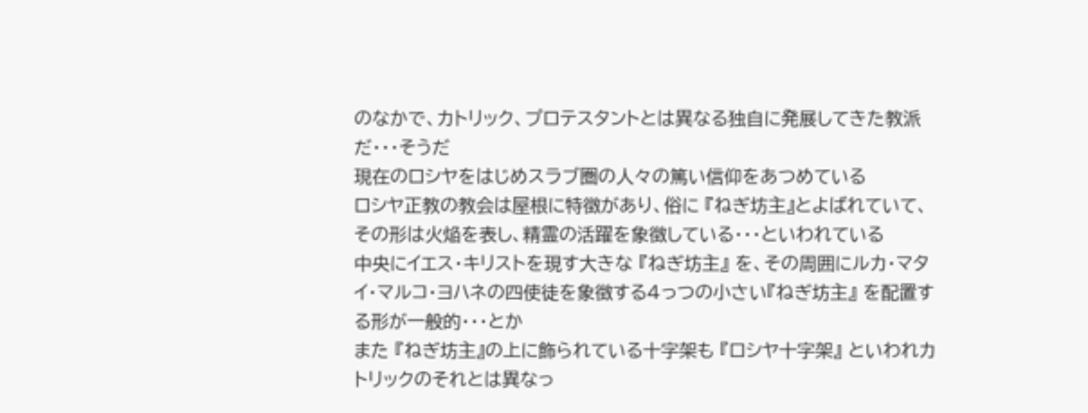のなかで、カトリック、プロテスタントとは異なる独自に発展してきた教派だ・・・そうだ
現在のロシヤをはじめスラブ圏の人々の篤い信仰をあつめている
ロシヤ正教の教会は屋根に特徴があり、俗に 『ねぎ坊主』とよばれていて、その形は火焔を表し、精霊の活躍を象徴している・・・といわれている
中央にイエス・キリストを現す大きな 『ねぎ坊主』 を、その周囲にルカ・マタイ・マルコ・ヨハネの四使徒を象徴する4っつの小さい『ねぎ坊主』 を配置する形が一般的・・・とか
また 『ねぎ坊主』の上に飾られている十字架も 『ロシヤ十字架』 といわれカトリックのそれとは異なっ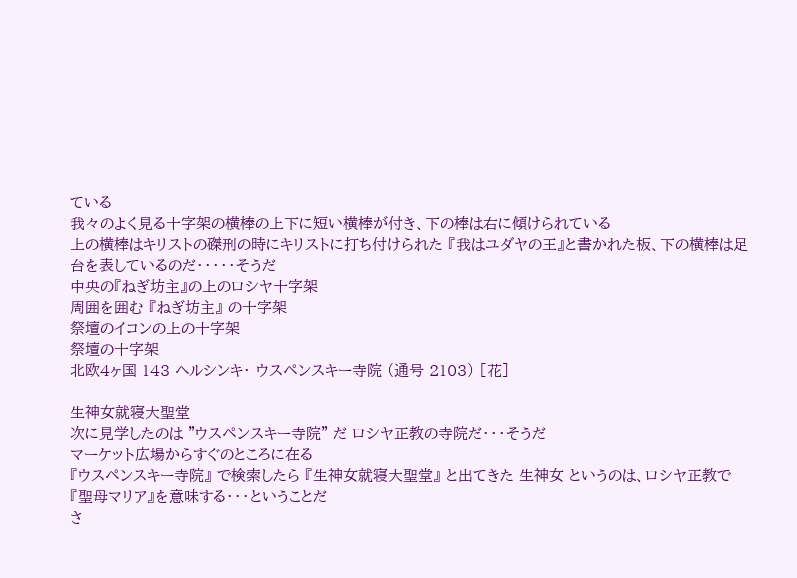ている
我々のよく見る十字架の横棒の上下に短い横棒が付き、下の棒は右に傾けられている
上の横棒はキリストの磔刑の時にキリストに打ち付けられた 『我はユダヤの王』と書かれた板、下の横棒は足台を表しているのだ・・・・・そうだ
中央の『ねぎ坊主』の上のロシヤ十字架
周囲を囲む 『ねぎ坊主』 の十字架
祭壇のイコンの上の十字架
祭壇の十字架
北欧4ヶ国 143 ヘルシンキ・ ウスペンスキー寺院 (通号 2103) [花]

生神女就寝大聖堂
次に見学したのは "ウスペンスキー寺院" だ ロシヤ正教の寺院だ・・・そうだ
マーケット広場からすぐのところに在る
『ウスペンスキー寺院』 で検索したら 『生神女就寝大聖堂』 と出てきた 生神女 というのは、ロシヤ正教で 『聖母マリア』を意味する・・・ということだ
さ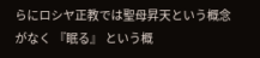らにロシヤ正教では聖母昇天という概念がなく 『眠る』 という概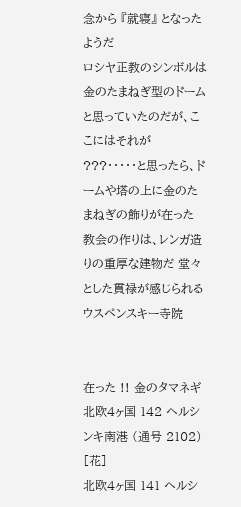念から 『就寝』 となったようだ
ロシヤ正教のシンボルは金のたまねぎ型のドームと思っていたのだが、ここにはそれが ???・・・・・と思ったら、ドームや塔の上に金のたまねぎの飾りが在った
教会の作りは、レンガ造りの重厚な建物だ 堂々とした貫禄が感じられる
ウスペンスキー寺院


在った !! 金のタマネギ
北欧4ヶ国 142 ヘルシンキ南港 (通号 2102) [花]
北欧4ヶ国 141 ヘルシ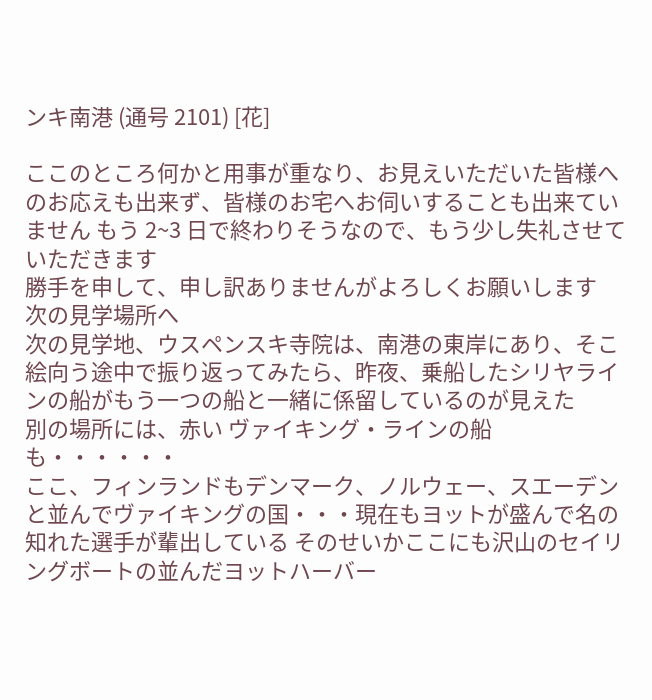ンキ南港 (通号 2101) [花]

ここのところ何かと用事が重なり、お見えいただいた皆様へのお応えも出来ず、皆様のお宅へお伺いすることも出来ていません もう 2~3 日で終わりそうなので、もう少し失礼させていただきます
勝手を申して、申し訳ありませんがよろしくお願いします
次の見学場所へ
次の見学地、ウスペンスキ寺院は、南港の東岸にあり、そこ絵向う途中で振り返ってみたら、昨夜、乗船したシリヤラインの船がもう一つの船と一緒に係留しているのが見えた
別の場所には、赤い ヴァイキング・ラインの船も・・・・・・
ここ、フィンランドもデンマーク、ノルウェー、スエーデンと並んでヴァイキングの国・・・現在もヨットが盛んで名の知れた選手が輩出している そのせいかここにも沢山のセイリングボートの並んだヨットハーバー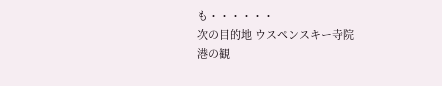も・・・・・・
次の目的地 ウスペンスキー寺院
港の観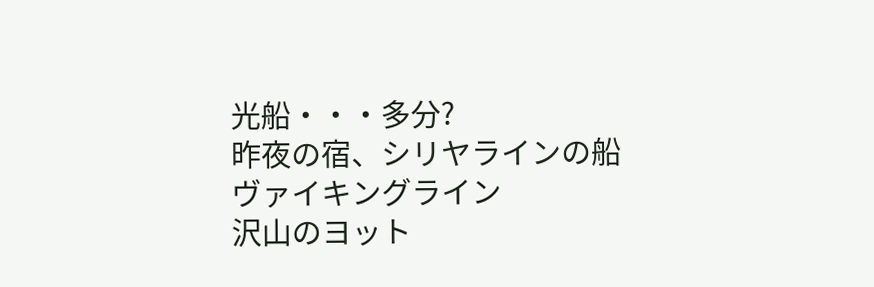光船・・・多分?
昨夜の宿、シリヤラインの船
ヴァイキングライン
沢山のヨット